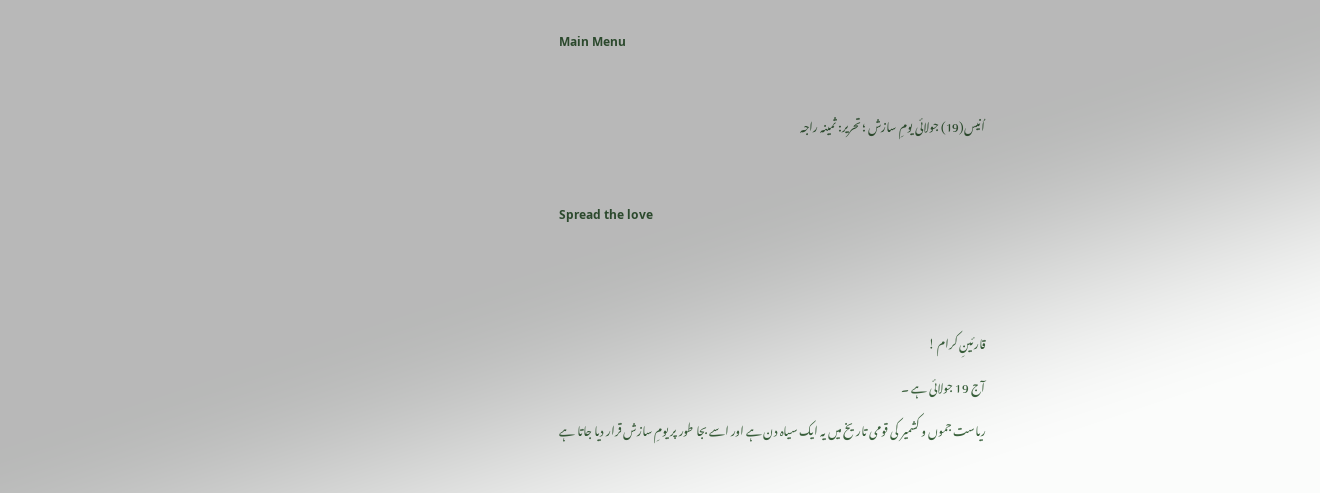Main Menu

اُنيس(19) جولائی یومِ سازش ؛ تحرير: ثمینہ راجہ

Spread the love


قارئینِ کرام !
آج 19 جولائی ہے ۔
ریاست جموں و کشمیر کی قومی تاریخ میں یہ ایک سیاہ دن ہے اور اسے بجا طور پر یومِ سازش قرار دیا جاتا ہے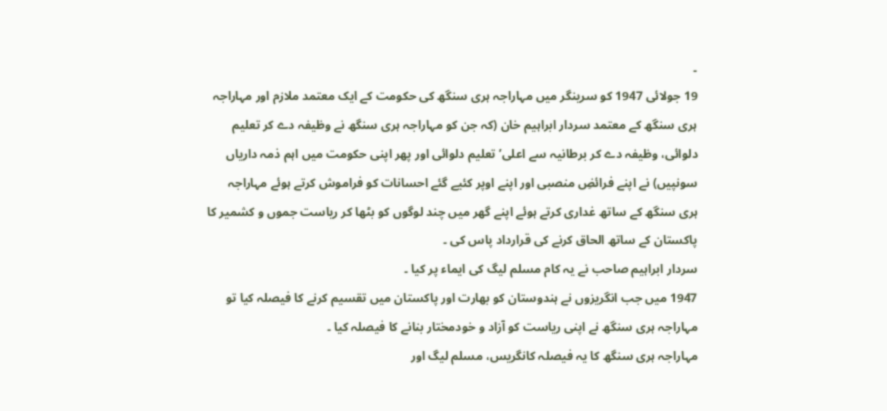۔
19 جولائی 1947 کو سرینگر میں مہاراجہ ہری سنگھ کی حکومت کے ایک معتمد ملازم اور مہاراجہ ہری سنگھ کے معتمد سردار ابراہیم خان (کہ جن کو مہاراجہ ہری سنگھ نے وظیفہ دے کر تعلیم دلوائی، وظیفہ دے کر برطانیہ سے اعلی’ تعلیم دلوائی اور پھر اپنی حکومت میں اہم ذمہ داریاں سونپیں) نے اپنے فرائضِ منصبی اور اپنے اوپر کئیے گئے احسانات کو فراموش کرتے ہوئے مہاراجہ ہری سنگھ کے ساتھ غداری کرتے ہوئے اپنے گھر میں چند لوگوں کو بٹھا کر ریاست جموں و کشمیر کا پاکستان کے ساتھ الحاق کرنے کی قرارداد پاس کی ۔
سردار ابراہیم صاحب نے یہ کام مسلم لیگ کی ایماء پر کیا ۔
1947 میں جب انگریزوں نے ہندوستان کو بھارت اور پاکستان میں تقسیم کرنے کا فیصلہ کیا تو مہاراجہ ہری سنگھ نے اپنی ریاست کو آزاد و خودمختار بنانے کا فیصلہ کیا ۔
مہاراجہ ہری سنگھ کا یہ فیصلہ کانگریس، مسلم لیگ اور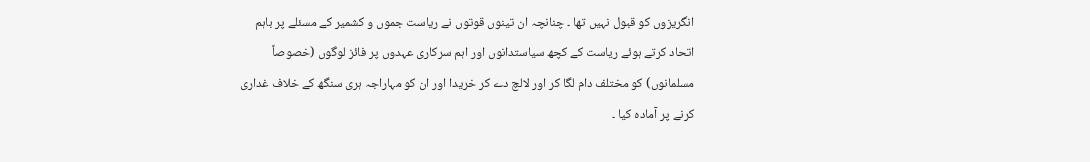انگریزوں کو قبول نہیں تھا ۔ چنانچہ ان تینوں قوتوں نے ریاست جموں و کشمیر کے مسئلے پر باہم اتحاد کرتے ہوئے ریاست کے کچھ سیاستدانوں اور اہم سرکاری عہدوں پر فائز لوگوں (خصوصاً مسلمانوں) کو مختلف دام لگا کر اور لالچ دے کر خریدا اور ان کو مہاراجہ ہری سنگھ کے خلاف غداری کرنے پر آمادہ کیا ۔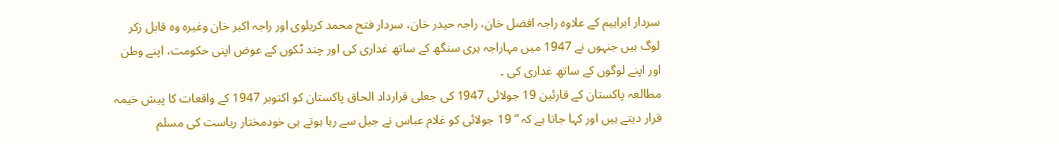سردار ابراہیم کے علاوہ راجہ افضل خان، راجہ حیدر خان، سردار فتح محمد کریلوی اور راجہ اکبر خان وغیرہ وہ قابل زکر لوگ ہیں جنہوں نے 1947 میں مہاراجہ ہری سنگھ کے ساتھ غداری کی اور چند ٹکوں کے عوض اپنی حکومت، اپنے وطن اور اپنے لوگوں کے ساتھ غداری کی ۔
مطالعہ پاکستان کے قارئین 19 جولائی 1947 کی جعلی قرارداد الحاق پاکستان کو اکتوبر 1947 کے واقعات کا پیش خیمہ قرار دیتے ہیں اور کہا جاتا ہے کہ ” 19 جولائی کو غلام عباس نے جیل سے رہا ہوتے ہی خودمختار ریاست کی مسلم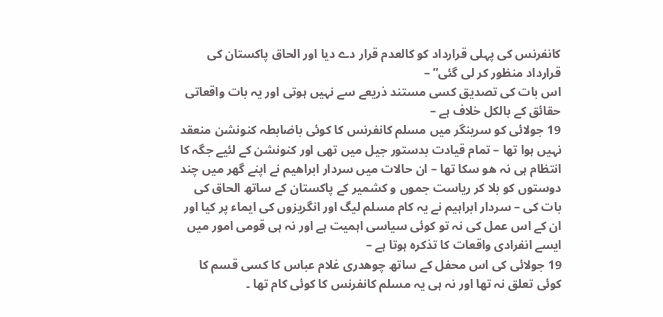کانفرنس کی پہلی قرارداد کو کالعدم قرار دے دیا اور الحاق پاکستان کی قرارداد منظور کر لی گئی” –
اس بات کی تصدیق کسی مستند ذریعے سے نہیں ہوتی اور یہ بات واقعاتی حقائق کے بالکل خلاف ہے –
19 جولائی کو سرینگر میں مسلم کانفرنس کا کوئی باضابطہ کنونشن منعقد نہیں ہوا تھا – تمام قیادت بدستور جیل میں تھی اور کنونشن کے لئیے جگہ کا انتظام ہی نہ ھو سکا تھا – ان حالات میں سردار ابراھیم نے اپنے گھر میں چند دوستوں کو بلا کر ریاست جموں و کشمیر کے پاکستان کے ساتھ الحاق کی بات کی – سردار ابراہیم نے یہ کام مسلم لیگ اور انگریزوں کی ایماء پر کیا اور ان کے اس عمل کی نہ تو کوئی سیاسی اہمیت ہے اور نہ ہی قومی امور میں ایسے انفرادی واقعات کا تذکرہ ہوتا ہے –
19 جولائی کی اس محفل کے ساتھ چوھدری غلام عباس کا کسی قسم کا کوئی تعلق نہ تھا اور نہ ہی یہ مسلم کانفرنس کا کوئی کام تھا ۔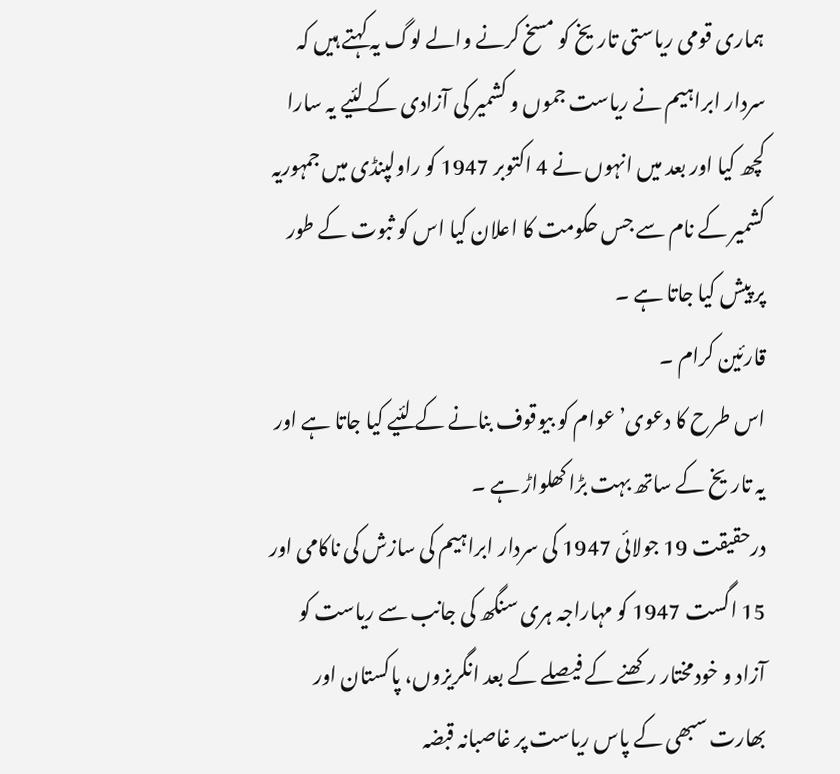ہماری قومی ریاستی تاریخ کو مسخ کرنے والے لوگ یہ کہتے ہیں کہ سردار ابراہیم نے ریاست جموں و کشمیر کی آزادی کے لئیے یہ سارا کچھ کیا اور بعد میں انہوں نے 4 اکتوبر 1947 کو راولپنڈی میں جمہوریہ کشمیر کے نام سے جس حکومت کا اعلان کیا اس کو ثبوت کے طور پر پیش کیا جاتا ہے ۔
قارئین کرام ۔
اس طرح کا دعوی’ عوام کو بیوقوف بنانے کے لئیے کیا جاتا ہے اور یہ تاریخ کے ساتھ بہت بڑا کھلواڑ ہے ۔
درحقیقت 19 جولائی 1947 کی سردار ابراہیم کی سازش کی ناکامی اور 15 اگست 1947 کو مہاراجہ ہری سنگھ کی جانب سے ریاست کو آزاد و خودمختار رکھنے کے فیصلے کے بعد انگریزوں، پاکستان اور بھارت سبھی کے پاس ریاست پر غاصبانہ قبضہ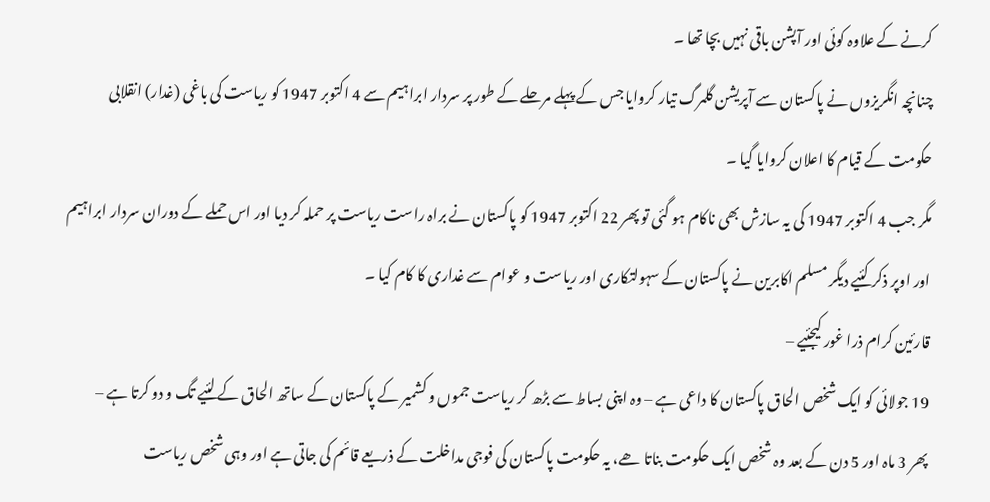کرنے کے علاوہ کوئی اور آپشن باقی نہیں بچا تھا ۔
چنانچہ انگریزوں نے پاکستان سے آپریشن گلمرگ تیار کروایا جس کے پہلے مرحلے کے طور پر سردار ابراہیم سے 4 اکتوبر 1947 کو ریاست کی باغی (غدار) انقلابی حکومت کے قیام کا اعلان کروایا گیا ۔
مگر جب 4 اکتوبر 1947 کی یہ سازش بھی ناکام ہو گئی تو پھر 22 اکتوبر 1947 کو پاکستان نے براہ راست ریاست پر حملہ کر دیا اور اس حملے کے دوران سردار ابراہیم اور اوپر ذکر کئیے دیگر مسلم اکابرین نے پاکستان کے سہولتکاری اور ریاست و عوام سے غداری کا کام کیا ۔
قارئین کرام ذرا غور کیجئیے –
19 جولائی کو ایک شخص الحاق پاکستان کا داعی ہے – وہ اپنی بساط سے بڑھ کر ریاست جموں و کشمیر کے پاکستان کے ساتھ الحاق کے لئیے تگ و دو کرتا ہے –
پھر 3 ماہ اور 5 دن کے بعد وہ شخص ایک حکومت بناتا ھے، یہ حکومت پاکستان کی فوجی مداخلت کے ذریعے قائم کی جاتی ہے اور وہی شخص ریاست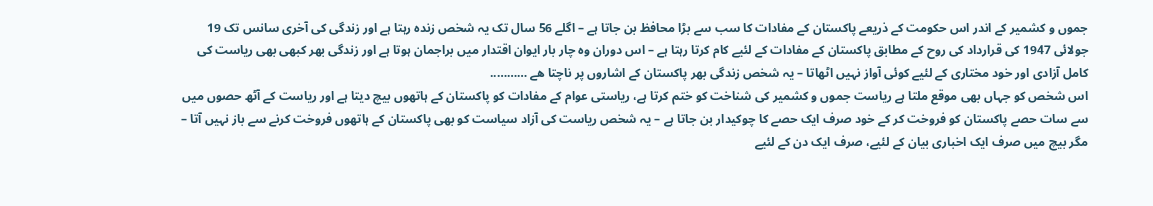جموں و کشمیر کے اندر اس حکومت کے ذریعے پاکستان کے مفادات کا سب سے بڑا محافظ بن جاتا ہے – اگلے 56 سال تک یہ شخص زندە رہتا ہے اور زندگی کی آخری سانس تک 19 جولائی 1947 کی قرارداد کی روح کے مطابق پاکستان کے مفادات کے لئیے کام کرتا رہتا ہے – اس دوران وہ چار بار ایوان اقتدار میں براجمان ہوتا ہے اور زندگی بھر کبھی بھی ریاست کی کامل آزادی اور خود مختاری کے لئیے کوئی آواز نہیں اٹھاتا – یہ شخص زندگی بھر پاکستان کے اشاروں پر ناچتا ھے ………..
اس شخص کو جہاں بھی موقع ملتا ہے ریاست جموں و کشمیر کی شناخت کو ختم کرتا ہے، ریاستی عوام کے مفادات کو پاکستان کے ہاتھوں بیچ دیتا ہے اور ریاست کے آٹھ حصوں میں سے سات حصے پاکستان کو فروخت کر کے خود صرف ایک حصے کا چوکیدار بن جاتا ہے – یہ شخص ریاست کی آزاد سیاست کو بھی پاکستان کے ہاتھوں فروخت کرنے سے باز نہیں آتا –
مگر بیچ میں صرف ایک اخباری بیان کے لئیے، صرف ایک دن کے لئیے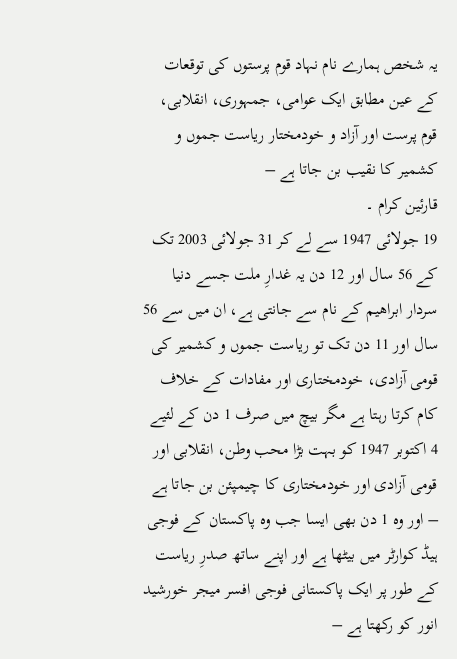یہ شخص ہمارے نام نہاد قوم پرستوں کی توقعات کے عین مطابق ایک عوامی، جمہوری، انقلابی، قوم پرست اور آزاد و خودمختار ریاست جموں و کشمیر کا نقیب بن جاتا ہے –
قارئین کرام ۔
19 جولائی 1947 سے لے کر 31 جولائی 2003 تک کے 56 سال اور 12 دن یہ غدارِ ملت جسے دنیا سردار ابراھیم کے نام سے جانتی ہے، ان میں سے 56 سال اور 11 دن تک تو ریاست جموں و کشمیر کی قومی آزادی، خودمختاری اور مفادات کے خلاف کام کرتا رہتا ہے مگر بیچ میں صرف 1 دن کے لئیے 4 اکتوبر 1947 کو بہت بڑا محب وطن، انقلابی اور قومی آزادی اور خودمختاری کا چیمپئن بن جاتا ہے – اور وہ 1 دن بھی ایسا جب وہ پاکستان کے فوجی ہیڈ کوارٹر میں بیٹھا ہے اور اپنے ساتھ صدرِ ریاست کے طور پر ایک پاکستانی فوجی افسر میجر خورشید انور کو رکھتا ہے –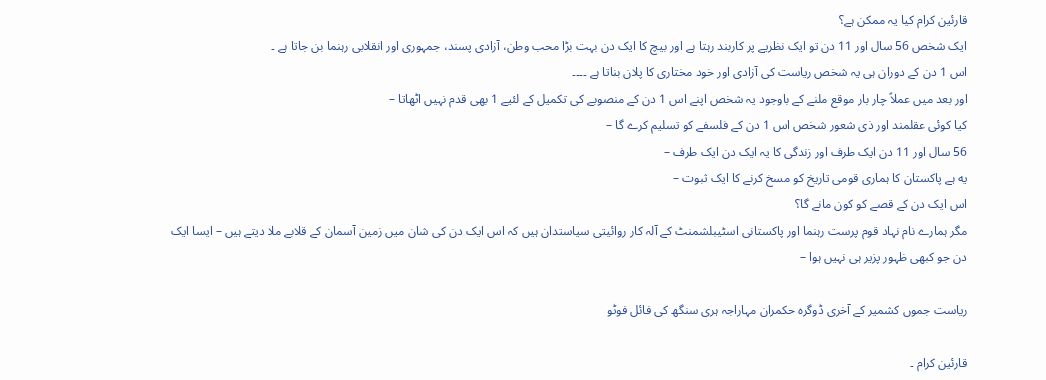قارئین کرام کیا یہ ممکن ہے؟
ایک شخص 56 سال اور 11 دن تو ایک نظریے پر کاربند رہتا ہے اور بیچ کا ایک دن بہت بڑا محب وطن، آزادی پسند، جمہوری اور انقلابی رہنما بن جاتا ہے ۔
اس 1 دن کے دوران ہی یہ شخص ریاست کی آزادی اور خود مختاری کا پلان بناتا ہے ۔۔۔۔
اور بعد میں عملاً چار بار موقع ملنے کے باوجود یہ شخص اپنے اس 1 دن کے منصوبے کی تکمیل کے لئیے 1 بھی قدم نہیں اٹھاتا –
کیا کوئی عقلمند اور ذی شعور شخص اس 1 دن کے فلسفے کو تسلیم کرے گا –
56 سال اور 11 دن ایک طرف اور زندگی کا یہ ایک دن ایک طرف –
یە ہے پاکستان کا ہماری قومی تاریخ کو مسخ کرنے کا ایک ثبوت –
اس ایک دن کے قصے کو کون مانے گا؟
مگر ہمارے نام نہاد قوم پرست رہنما اور پاکستانی اسٹیبلشمنٹ کے آلہ کار روائیتی سیاستدان ہیں کہ اس ایک دن کی شان میں زمین آسمان کے قلابے ملا دیتے ہیں – ایسا ایک دن جو کبھی ظہور پزیر ہی نہیں ہوا –

رياست جموں کشمير کے آخری ڈوگرہ حکمران مہاراجہ ہری سنگھ کی فائل فوٹو

قارئین کرام ۔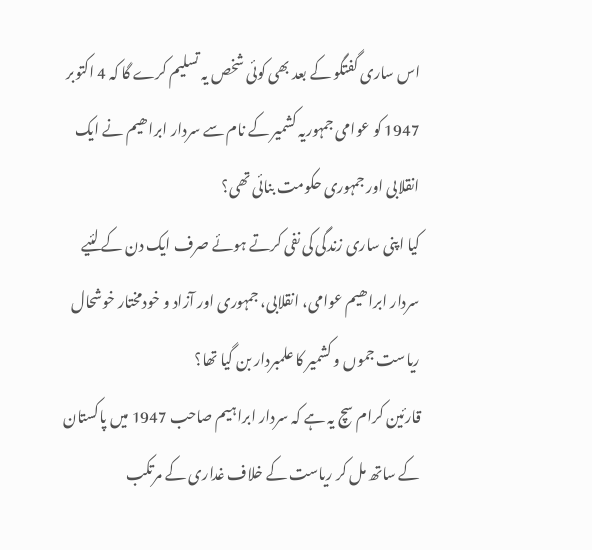اس ساری گفتگو کے بعد بھی کوئی شخص یہ تسلیم کرے گا کہ 4 اکتوبر 1947 کو عوامی جمہوریہ کشمیر کے نام سے سردار ابراھیم نے ایک انقلابی اور جمہوری حکومت بنائی تھی؟
کیا اپنی ساری زندگی کی نفی کرتے ہوئے صرف ایک دن کے لئیے سردار ابراھیم عوامی، انقلابی، جمہوری اور آزاد و خودمختار خوشحال ریاست جموں و کشمیر کا علمبردار بن گیا تھا؟
قارئین کرام سچ یہ ہے کہ سردار ابراہیم صاحب 1947 میں پاکستان کے ساتھ مل کر ریاست کے خلاف غداری کے مرتکب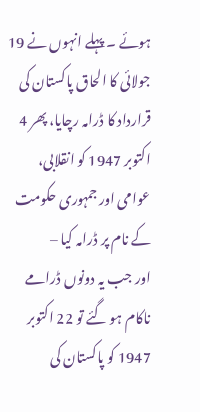ہوئے ۔ پہلے انہوں نے 19 جولائی کا الحاق پاکستان کی قرارداد کا ڈرامہ رچایا، پھر 4 اکتوبر 1947 کو انقلابی، عوامی اور جمہوری حکومت کے نام پر ڈرامہ کیا –
اور جب یہ دونوں ڈرامے ناکام ہو گئے تو 22 اکتوبر 1947 کو پاکستان کی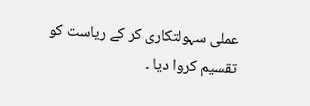عملی سہولتکاری کر کے ریاست کو تقسیم کروا دیا ۔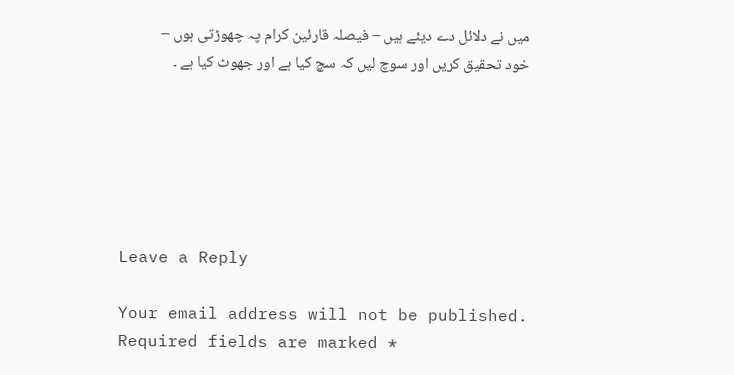میں نے دلائل دے دیئے ہیں – فیصلہ قارئین کرام پہ چھوڑتی ہوں –
خود تحقیق کریں اور سوچ لیں کہ سچ کیا ہے اور جھوٹ کیا ہے ۔






Leave a Reply

Your email address will not be published. Required fields are marked *